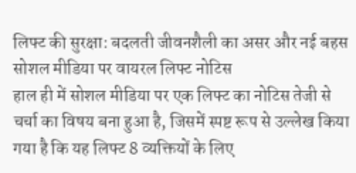लिफ्ट की सुरक्षा: बदलती जीवनशैली का असर और नई बहस
सोशल मीडिया पर वायरल लिफ्ट नोटिस
हाल ही में सोशल मीडिया पर एक लिफ्ट का नोटिस तेजी से चर्चा का विषय बना हुआ है, जिसमें स्पष्ट रूप से उल्लेख किया गया है कि यह लिफ्ट 8 व्यक्तियों के लिए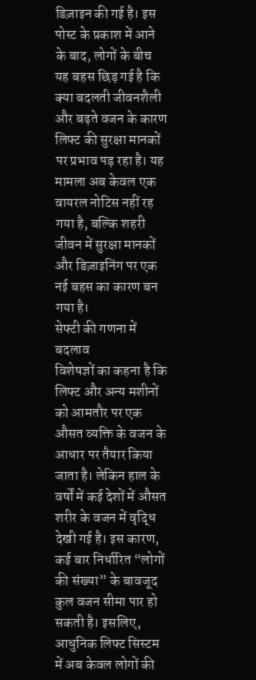डिज़ाइन की गई है। इस पोस्ट के प्रकाश में आने के बाद, लोगों के बीच यह बहस छिड़ गई है कि क्या बदलती जीवनशैली और बढ़ते वजन के कारण लिफ्ट की सुरक्षा मानकों पर प्रभाव पड़ रहा है। यह मामला अब केवल एक वायरल नोटिस नहीं रह गया है, बल्कि शहरी जीवन में सुरक्षा मानकों और डिज़ाइनिंग पर एक नई बहस का कारण बन गया है।
सेफ्टी की गणना में बदलाव
विशेषज्ञों का कहना है कि लिफ्ट और अन्य मशीनों को आमतौर पर एक औसत व्यक्ति के वजन के आधार पर तैयार किया जाता है। लेकिन हाल के वर्षों में कई देशों में औसत शरीर के वजन में वृद्धि देखी गई है। इस कारण, कई बार निर्धारित “लोगों की संख्या” के बावजूद कुल वजन सीमा पार हो सकती है। इसलिए, आधुनिक लिफ्ट सिस्टम में अब केवल लोगों की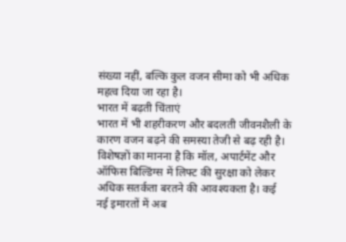संख्या नहीं, बल्कि कुल वजन सीमा को भी अधिक महत्व दिया जा रहा है।
भारत में बढ़ती चिंताएं
भारत में भी शहरीकरण और बदलती जीवनशैली के कारण वजन बढ़ने की समस्या तेजी से बढ़ रही है। विशेषज्ञों का मानना है कि मॉल, अपार्टमेंट और ऑफिस बिल्डिंग्स में लिफ्ट की सुरक्षा को लेकर अधिक सतर्कता बरतने की आवश्यकता है। कई नई इमारतों में अब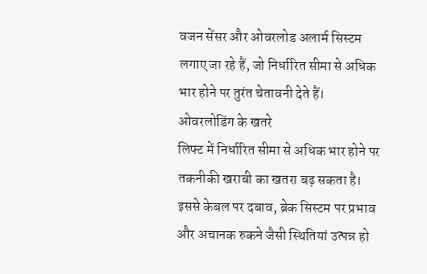वजन सेंसर और ओवरलोड अलार्म सिस्टम लगाए जा रहे हैं, जो निर्धारित सीमा से अधिक भार होने पर तुरंत चेतावनी देते हैं।
ओवरलोडिंग के खतरे
लिफ्ट में निर्धारित सीमा से अधिक भार होने पर तकनीकी खराबी का खतरा बढ़ सकता है। इससे केबल पर दबाव, ब्रेक सिस्टम पर प्रभाव और अचानक रुकने जैसी स्थितियां उत्पन्न हो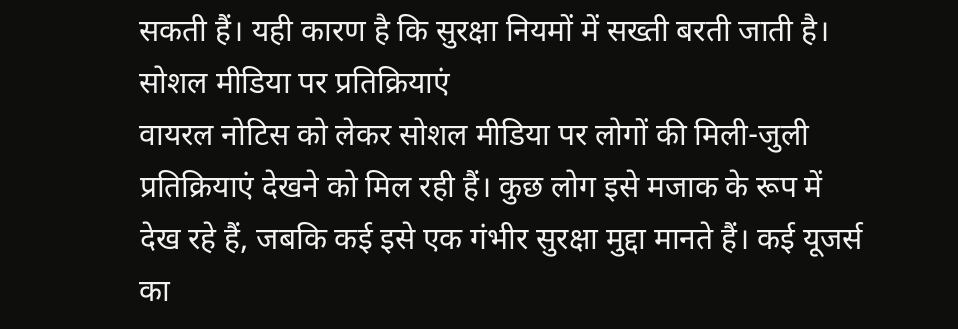सकती हैं। यही कारण है कि सुरक्षा नियमों में सख्ती बरती जाती है।
सोशल मीडिया पर प्रतिक्रियाएं
वायरल नोटिस को लेकर सोशल मीडिया पर लोगों की मिली-जुली प्रतिक्रियाएं देखने को मिल रही हैं। कुछ लोग इसे मजाक के रूप में देख रहे हैं, जबकि कई इसे एक गंभीर सुरक्षा मुद्दा मानते हैं। कई यूजर्स का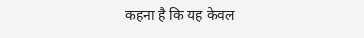कहना है कि यह केवल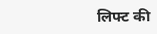लिफ्ट की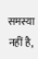समस्या नहीं है,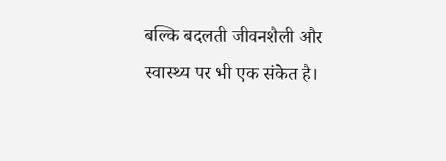बल्कि बदलती जीवनशैली और स्वास्थ्य पर भी एक संकेत है।